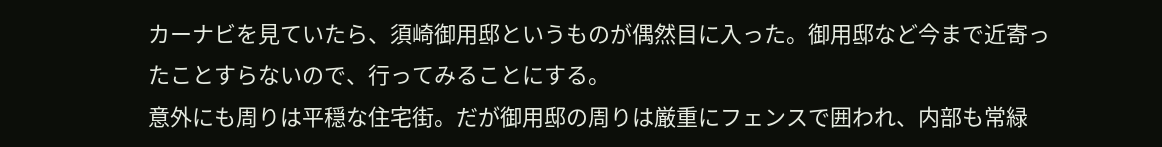カーナビを見ていたら、須崎御用邸というものが偶然目に入った。御用邸など今まで近寄ったことすらないので、行ってみることにする。
意外にも周りは平穏な住宅街。だが御用邸の周りは厳重にフェンスで囲われ、内部も常緑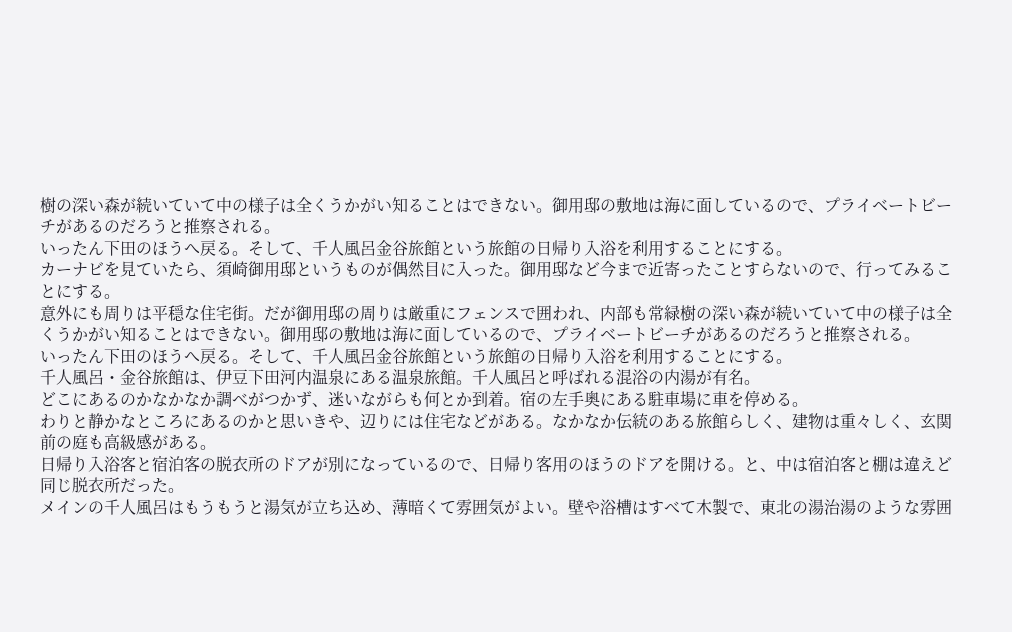樹の深い森が続いていて中の様子は全くうかがい知ることはできない。御用邸の敷地は海に面しているので、プライベートビーチがあるのだろうと推察される。
いったん下田のほうへ戻る。そして、千人風呂金谷旅館という旅館の日帰り入浴を利用することにする。
カーナビを見ていたら、須崎御用邸というものが偶然目に入った。御用邸など今まで近寄ったことすらないので、行ってみることにする。
意外にも周りは平穏な住宅街。だが御用邸の周りは厳重にフェンスで囲われ、内部も常緑樹の深い森が続いていて中の様子は全くうかがい知ることはできない。御用邸の敷地は海に面しているので、プライベートビーチがあるのだろうと推察される。
いったん下田のほうへ戻る。そして、千人風呂金谷旅館という旅館の日帰り入浴を利用することにする。
千人風呂・金谷旅館は、伊豆下田河内温泉にある温泉旅館。千人風呂と呼ばれる混浴の内湯が有名。
どこにあるのかなかなか調べがつかず、迷いながらも何とか到着。宿の左手奥にある駐車場に車を停める。
わりと静かなところにあるのかと思いきや、辺りには住宅などがある。なかなか伝統のある旅館らしく、建物は重々しく、玄関前の庭も高級感がある。
日帰り入浴客と宿泊客の脱衣所のドアが別になっているので、日帰り客用のほうのドアを開ける。と、中は宿泊客と棚は違えど同じ脱衣所だった。
メインの千人風呂はもうもうと湯気が立ち込め、薄暗くて雰囲気がよい。壁や浴槽はすべて木製で、東北の湯治湯のような雰囲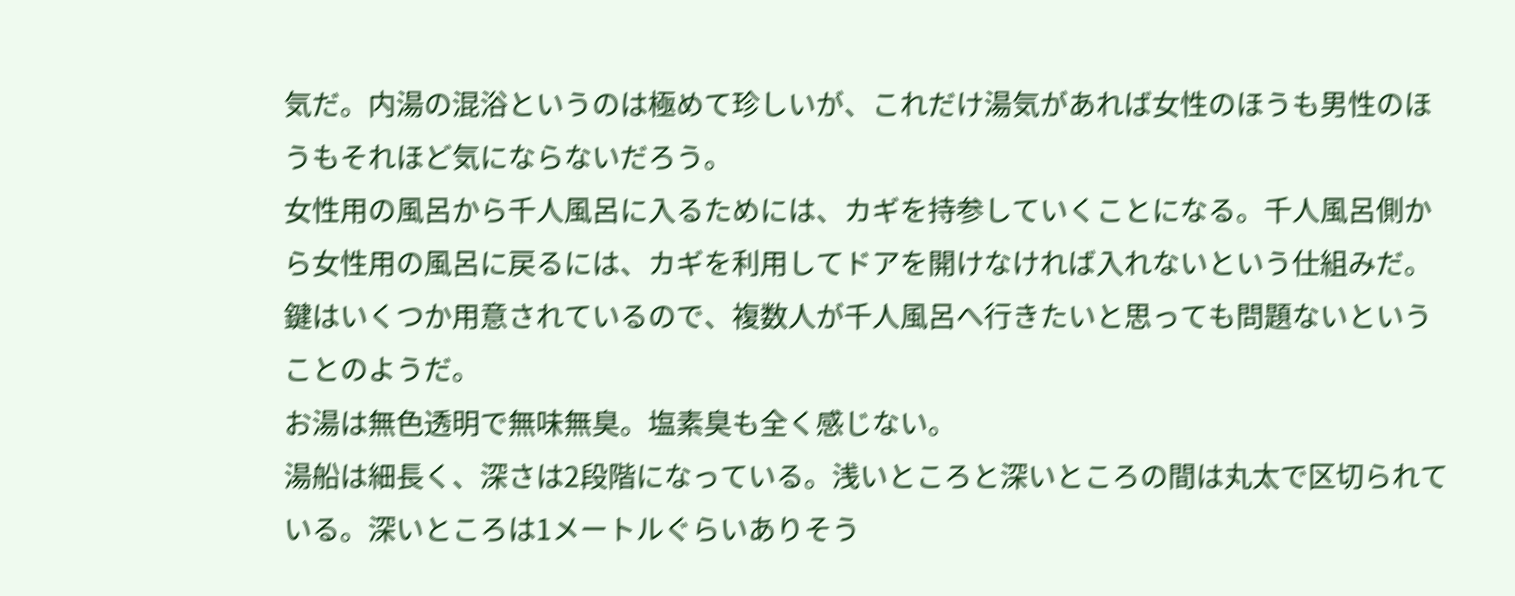気だ。内湯の混浴というのは極めて珍しいが、これだけ湯気があれば女性のほうも男性のほうもそれほど気にならないだろう。
女性用の風呂から千人風呂に入るためには、カギを持参していくことになる。千人風呂側から女性用の風呂に戻るには、カギを利用してドアを開けなければ入れないという仕組みだ。鍵はいくつか用意されているので、複数人が千人風呂へ行きたいと思っても問題ないということのようだ。
お湯は無色透明で無味無臭。塩素臭も全く感じない。
湯船は細長く、深さは2段階になっている。浅いところと深いところの間は丸太で区切られている。深いところは1メートルぐらいありそう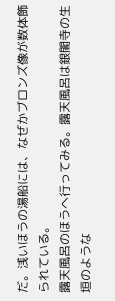だ。浅いほうの湯船には、なぜかブロンズ像が数体飾られている。
露天風呂のほうへ行ってみる。露天風呂は銀閣寺の生垣のような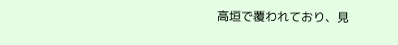高垣で覆われており、見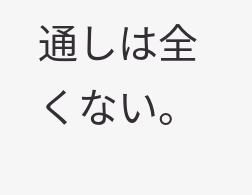通しは全くない。